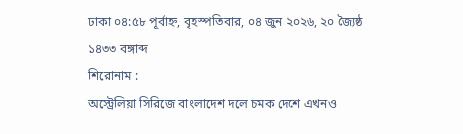ঢাকা ০৪:৫৮ পূর্বাহ্ন, বৃহস্পতিবার, ০৪ জুন ২০২৬, ২০ জ্যৈষ্ঠ ১৪৩৩ বঙ্গাব্দ
শিরোনাম :
অস্ট্রেলিয়া সিরিজে বাংলাদেশ দলে চমক দেশে এখনও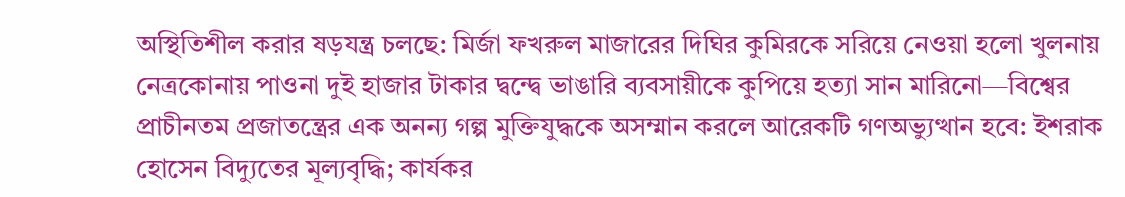অস্থিতিশীল করার ষড়যন্ত্র চলছে: মির্জা ফখরুল মাজারের দিঘির কুমিরকে সরিয়ে নেওয়া হলো খুলনায় নেত্রকোনায় পাওনা দুই হাজার টাকার দ্বন্দ্বে ভাঙারি ব্যবসায়ীকে কুপিয়ে হত্যা সান মারিনো—বিশ্বের প্রাচীনতম প্রজাতন্ত্রের এক অনন্য গল্প মুক্তিযুদ্ধকে অসম্মান করলে আরেকটি গণঅভ্যুত্থান হবে: ইশরাক হোসেন বিদ্যুতের মূল্যবৃদ্ধি; কার্যকর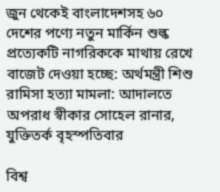জুন থেকেই বাংলাদেশসহ ৬০ দেশের পণ্যে নতুন মার্কিন শুল্ক প্রত্যেকটি নাগরিককে মাথায় রেখে বাজেট দেওয়া হচ্ছে: অর্থমন্ত্রী শিশু রামিসা হত্যা মামলা: আদালতে অপরাধ স্বীকার সোহেল রানার, যুক্তিতর্ক বৃহস্পতিবার

বিশ্ব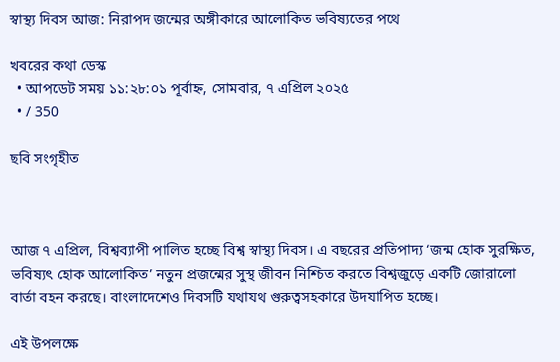স্বাস্থ্য দিবস আজ: নিরাপদ জন্মের অঙ্গীকারে আলোকিত ভবিষ্যতের পথে

খবরের কথা ডেস্ক
  • আপডেট সময় ১১:২৮:০১ পূর্বাহ্ন, সোমবার, ৭ এপ্রিল ২০২৫
  • / 350

ছবি সংগৃহীত



আজ ৭ এপ্রিল, বিশ্বব্যাপী পালিত হচ্ছে বিশ্ব স্বাস্থ্য দিবস। এ বছরের প্রতিপাদ্য ‘জন্ম হোক সুরক্ষিত, ভবিষ্যৎ হোক আলোকিত’ নতুন প্রজন্মের সুস্থ জীবন নিশ্চিত করতে বিশ্বজুড়ে একটি জোরালো বার্তা বহন করছে। বাংলাদেশেও দিবসটি যথাযথ গুরুত্বসহকারে উদযাপিত হচ্ছে।

এই উপলক্ষে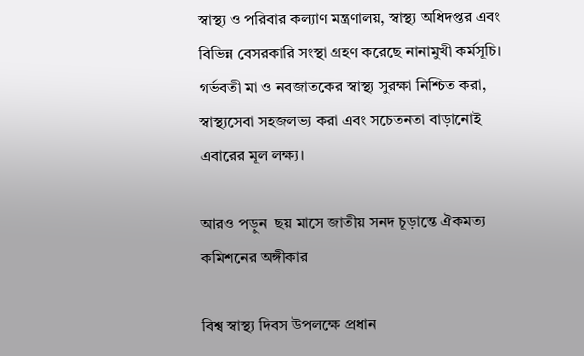স্বাস্থ্য ও পরিবার কল্যাণ মন্ত্রণালয়, স্বাস্থ্য অধিদপ্তর এবং বিভিন্ন বেসরকারি সংস্থা গ্রহণ করেছে নানামুখী কর্মসূচি। গর্ভবতী মা ও নবজাতকের স্বাস্থ্য সুরক্ষা নিশ্চিত করা, স্বাস্থ্যসেবা সহজলভ্য করা এবং সচেতনতা বাড়ানোই এবারের মূল লক্ষ্য।

আরও পড়ুন  ছয় মাসে জাতীয় সনদ চূড়ান্তে ঐকমত্য কমিশনের অঙ্গীকার

বিশ্ব স্বাস্থ্য দিবস উপলক্ষে প্রধান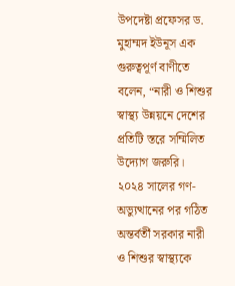উপদেষ্টা প্রফেসর ড. মুহাম্মদ ইউনূস এক গুরুত্বপূর্ণ বাণীতে বলেন, “নারী ও শিশুর স্বাস্থ্য উন্নয়নে দেশের প্রতিটি স্তরে সম্মিলিত উদ্যোগ জরুরি। ২০২৪ সালের গণ-অভ্যুত্থানের পর গঠিত অন্তর্বর্তী সরকার নারী ও শিশুর স্বাস্থ্যকে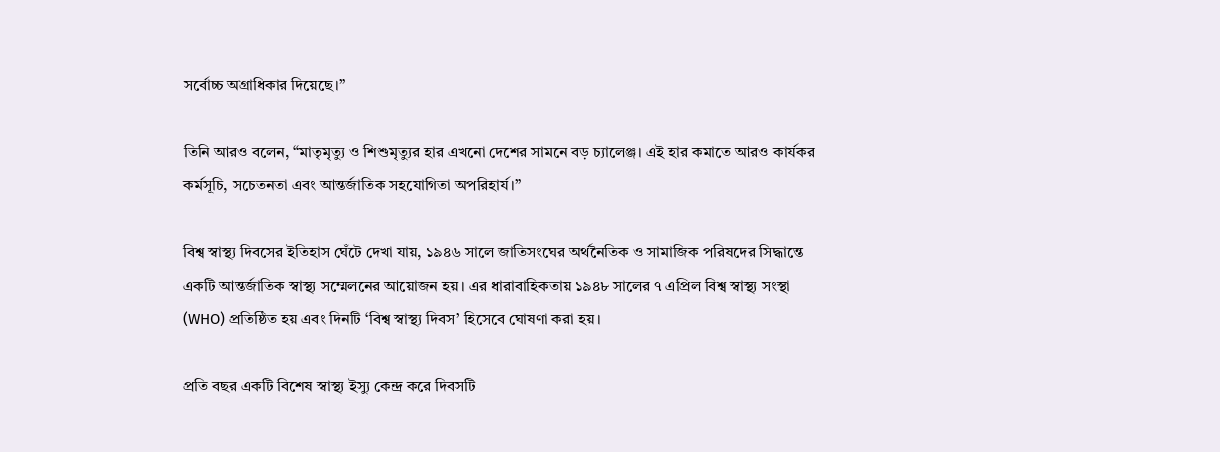সর্বোচ্চ অগ্রাধিকার দিয়েছে।”

তিনি আরও বলেন, “মাতৃমৃত্যু ও শিশুমৃত্যুর হার এখনো দেশের সামনে বড় চ্যালেঞ্জ। এই হার কমাতে আরও কার্যকর কর্মসূচি, সচেতনতা এবং আন্তর্জাতিক সহযোগিতা অপরিহার্য।”

বিশ্ব স্বাস্থ্য দিবসের ইতিহাস ঘেঁটে দেখা যায়, ১৯৪৬ সালে জাতিসংঘের অর্থনৈতিক ও সামাজিক পরিষদের সিদ্ধান্তে একটি আন্তর্জাতিক স্বাস্থ্য সম্মেলনের আয়োজন হয়। এর ধারাবাহিকতায় ১৯৪৮ সালের ৭ এপ্রিল বিশ্ব স্বাস্থ্য সংস্থা (WHO) প্রতিষ্ঠিত হয় এবং দিনটি ‘বিশ্ব স্বাস্থ্য দিবস’ হিসেবে ঘোষণা করা হয়।

প্রতি বছর একটি বিশেষ স্বাস্থ্য ইস্যু কেন্দ্র করে দিবসটি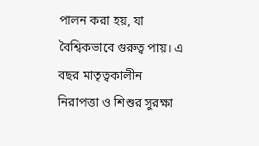পালন করা হয়, যা বৈশ্বিকভাবে গুরুত্ব পায়। এ বছর মাতৃত্বকালীন নিরাপত্তা ও শিশুর সুরক্ষা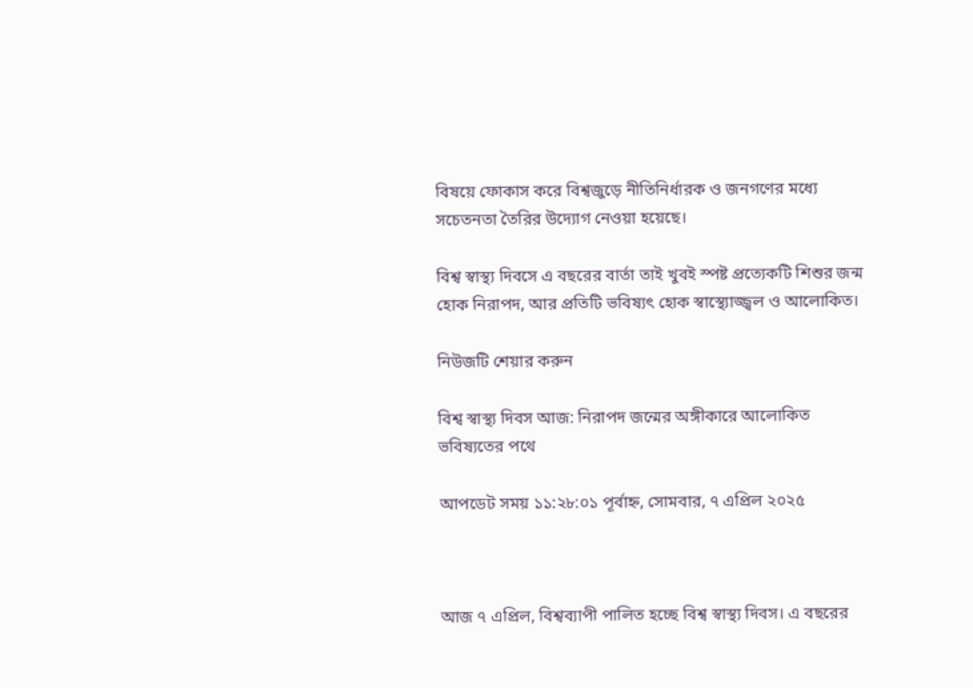বিষয়ে ফোকাস করে বিশ্বজুড়ে নীতিনির্ধারক ও জনগণের মধ্যে সচেতনতা তৈরির উদ্যোগ নেওয়া হয়েছে।

বিশ্ব স্বাস্থ্য দিবসে এ বছরের বার্তা তাই খুবই স্পষ্ট প্রত্যেকটি শিশুর জন্ম হোক নিরাপদ, আর প্রতিটি ভবিষ্যৎ হোক স্বাস্থ্যোজ্জ্বল ও আলোকিত।

নিউজটি শেয়ার করুন

বিশ্ব স্বাস্থ্য দিবস আজ: নিরাপদ জন্মের অঙ্গীকারে আলোকিত ভবিষ্যতের পথে

আপডেট সময় ১১:২৮:০১ পূর্বাহ্ন, সোমবার, ৭ এপ্রিল ২০২৫



আজ ৭ এপ্রিল, বিশ্বব্যাপী পালিত হচ্ছে বিশ্ব স্বাস্থ্য দিবস। এ বছরের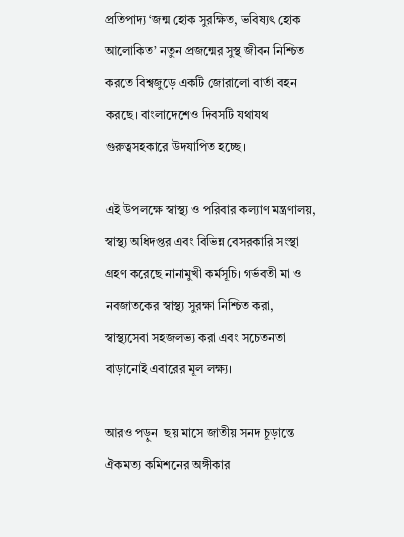প্রতিপাদ্য ‘জন্ম হোক সুরক্ষিত, ভবিষ্যৎ হোক আলোকিত’ নতুন প্রজন্মের সুস্থ জীবন নিশ্চিত করতে বিশ্বজুড়ে একটি জোরালো বার্তা বহন করছে। বাংলাদেশেও দিবসটি যথাযথ গুরুত্বসহকারে উদযাপিত হচ্ছে।

এই উপলক্ষে স্বাস্থ্য ও পরিবার কল্যাণ মন্ত্রণালয়, স্বাস্থ্য অধিদপ্তর এবং বিভিন্ন বেসরকারি সংস্থা গ্রহণ করেছে নানামুখী কর্মসূচি। গর্ভবতী মা ও নবজাতকের স্বাস্থ্য সুরক্ষা নিশ্চিত করা, স্বাস্থ্যসেবা সহজলভ্য করা এবং সচেতনতা বাড়ানোই এবারের মূল লক্ষ্য।

আরও পড়ুন  ছয় মাসে জাতীয় সনদ চূড়ান্তে ঐকমত্য কমিশনের অঙ্গীকার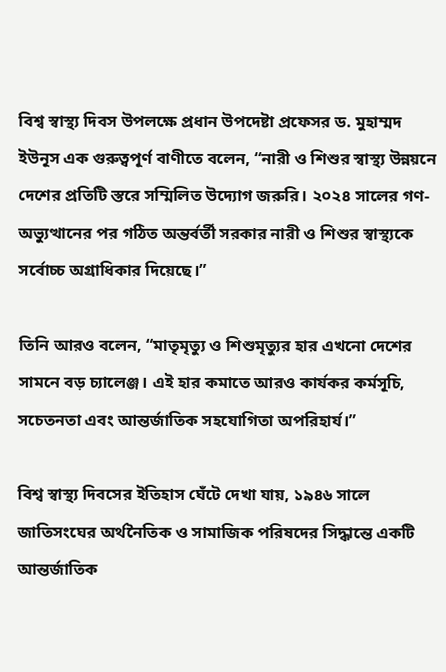বিশ্ব স্বাস্থ্য দিবস উপলক্ষে প্রধান উপদেষ্টা প্রফেসর ড. মুহাম্মদ ইউনূস এক গুরুত্বপূর্ণ বাণীতে বলেন, “নারী ও শিশুর স্বাস্থ্য উন্নয়নে দেশের প্রতিটি স্তরে সম্মিলিত উদ্যোগ জরুরি। ২০২৪ সালের গণ-অভ্যুত্থানের পর গঠিত অন্তর্বর্তী সরকার নারী ও শিশুর স্বাস্থ্যকে সর্বোচ্চ অগ্রাধিকার দিয়েছে।”

তিনি আরও বলেন, “মাতৃমৃত্যু ও শিশুমৃত্যুর হার এখনো দেশের সামনে বড় চ্যালেঞ্জ। এই হার কমাতে আরও কার্যকর কর্মসূচি, সচেতনতা এবং আন্তর্জাতিক সহযোগিতা অপরিহার্য।”

বিশ্ব স্বাস্থ্য দিবসের ইতিহাস ঘেঁটে দেখা যায়, ১৯৪৬ সালে জাতিসংঘের অর্থনৈতিক ও সামাজিক পরিষদের সিদ্ধান্তে একটি আন্তর্জাতিক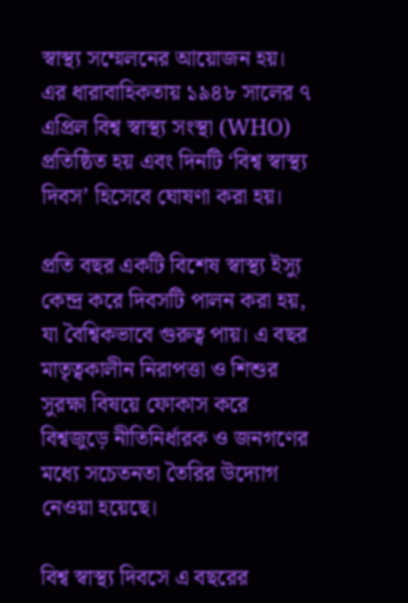স্বাস্থ্য সম্মেলনের আয়োজন হয়। এর ধারাবাহিকতায় ১৯৪৮ সালের ৭ এপ্রিল বিশ্ব স্বাস্থ্য সংস্থা (WHO) প্রতিষ্ঠিত হয় এবং দিনটি ‘বিশ্ব স্বাস্থ্য দিবস’ হিসেবে ঘোষণা করা হয়।

প্রতি বছর একটি বিশেষ স্বাস্থ্য ইস্যু কেন্দ্র করে দিবসটি পালন করা হয়, যা বৈশ্বিকভাবে গুরুত্ব পায়। এ বছর মাতৃত্বকালীন নিরাপত্তা ও শিশুর সুরক্ষা বিষয়ে ফোকাস করে বিশ্বজুড়ে নীতিনির্ধারক ও জনগণের মধ্যে সচেতনতা তৈরির উদ্যোগ নেওয়া হয়েছে।

বিশ্ব স্বাস্থ্য দিবসে এ বছরের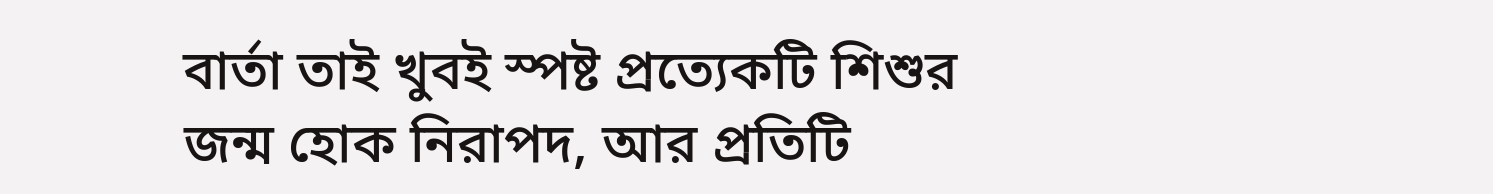বার্তা তাই খুবই স্পষ্ট প্রত্যেকটি শিশুর জন্ম হোক নিরাপদ, আর প্রতিটি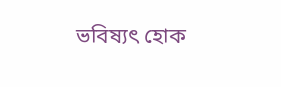ভবিষ্যৎ হোক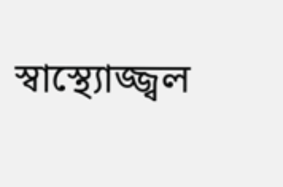স্বাস্থ্যোজ্জ্বল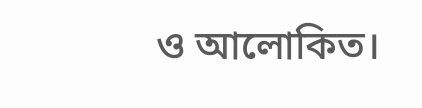ও আলোকিত।